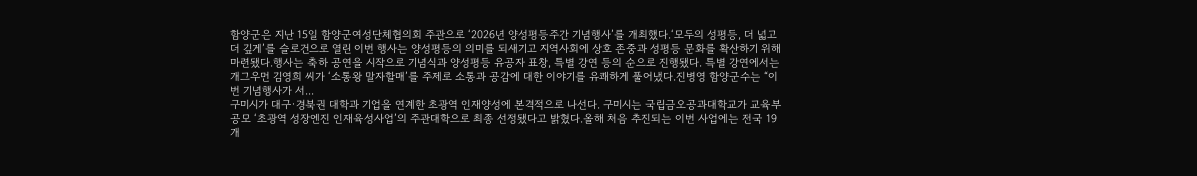함양군은 지난 15일 함양군여성단체협의회 주관으로 ‘2026년 양성평등주간 기념행사’를 개최했다.‘모두의 성평등, 더 넓고 더 깊게’를 슬로건으로 열린 이번 행사는 양성평등의 의미를 되새기고 지역사회에 상호 존중과 성평등 문화를 확산하기 위해 마련됐다.행사는 축하 공연을 시작으로 기념식과 양성평등 유공자 표창, 특별 강연 등의 순으로 진행됐다. 특별 강연에서는 개그우먼 김영희 씨가 ‘소통왕 말자할매’를 주제로 소통과 공감에 대한 이야기를 유쾌하게 풀어냈다.진병영 함양군수는 “이번 기념행사가 서...
구미시가 대구·경북권 대학과 기업을 연계한 초광역 인재양성에 본격적으로 나선다. 구미시는 국립금오공과대학교가 교육부 공모 ‘초광역 성장엔진 인재육성사업’의 주관대학으로 최종 선정됐다고 밝혔다.올해 처음 추진되는 이번 사업에는 전국 19개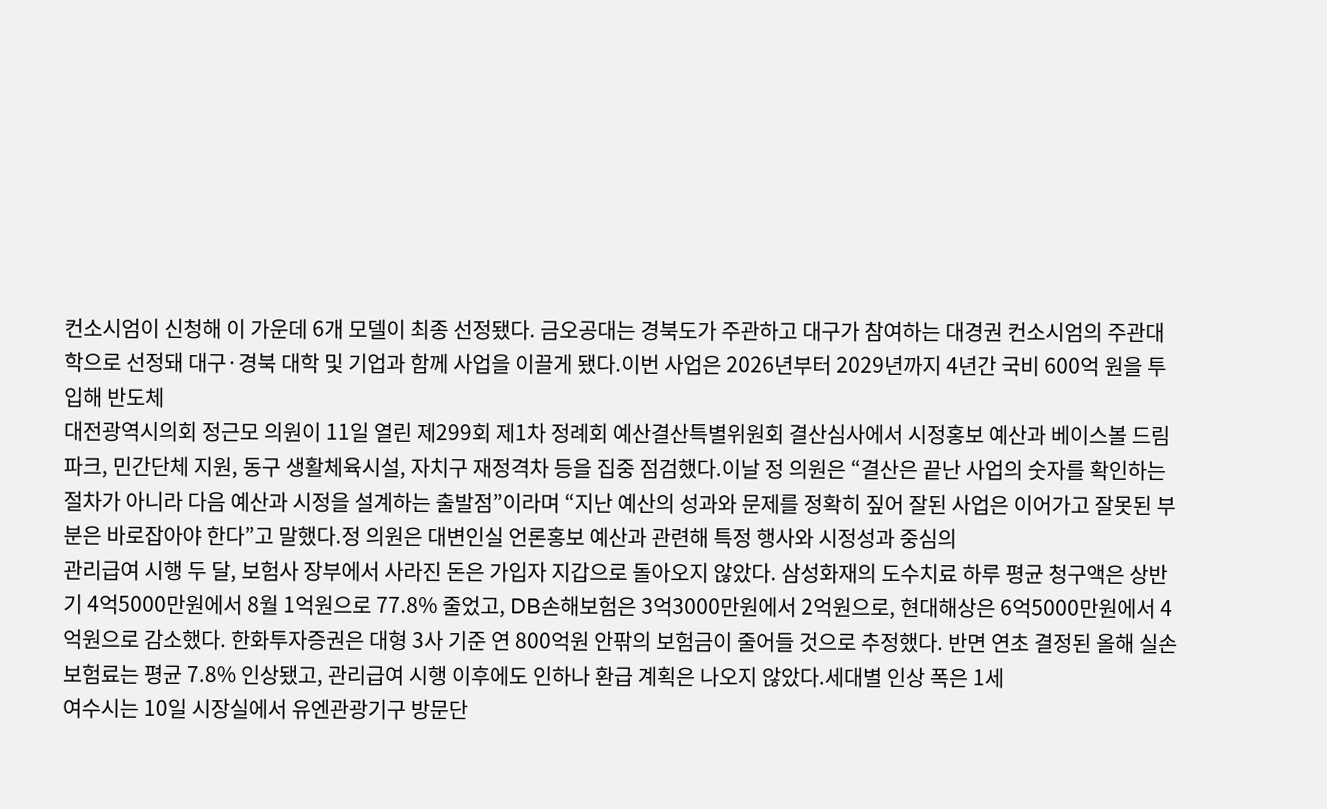컨소시엄이 신청해 이 가운데 6개 모델이 최종 선정됐다. 금오공대는 경북도가 주관하고 대구가 참여하는 대경권 컨소시엄의 주관대학으로 선정돼 대구·경북 대학 및 기업과 함께 사업을 이끌게 됐다.이번 사업은 2026년부터 2029년까지 4년간 국비 600억 원을 투입해 반도체
대전광역시의회 정근모 의원이 11일 열린 제299회 제1차 정례회 예산결산특별위원회 결산심사에서 시정홍보 예산과 베이스볼 드림파크, 민간단체 지원, 동구 생활체육시설, 자치구 재정격차 등을 집중 점검했다.이날 정 의원은 “결산은 끝난 사업의 숫자를 확인하는 절차가 아니라 다음 예산과 시정을 설계하는 출발점”이라며 “지난 예산의 성과와 문제를 정확히 짚어 잘된 사업은 이어가고 잘못된 부분은 바로잡아야 한다”고 말했다.정 의원은 대변인실 언론홍보 예산과 관련해 특정 행사와 시정성과 중심의
관리급여 시행 두 달, 보험사 장부에서 사라진 돈은 가입자 지갑으로 돌아오지 않았다. 삼성화재의 도수치료 하루 평균 청구액은 상반기 4억5000만원에서 8월 1억원으로 77.8% 줄었고, DB손해보험은 3억3000만원에서 2억원으로, 현대해상은 6억5000만원에서 4억원으로 감소했다. 한화투자증권은 대형 3사 기준 연 800억원 안팎의 보험금이 줄어들 것으로 추정했다. 반면 연초 결정된 올해 실손보험료는 평균 7.8% 인상됐고, 관리급여 시행 이후에도 인하나 환급 계획은 나오지 않았다.세대별 인상 폭은 1세
여수시는 10일 시장실에서 유엔관광기구 방문단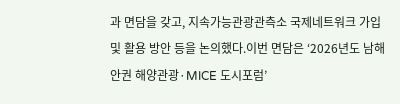과 면담을 갖고, 지속가능관광관측소 국제네트워크 가입 및 활용 방안 등을 논의했다.이번 면담은 ‘2026년도 남해안권 해양관광·MICE 도시포럼’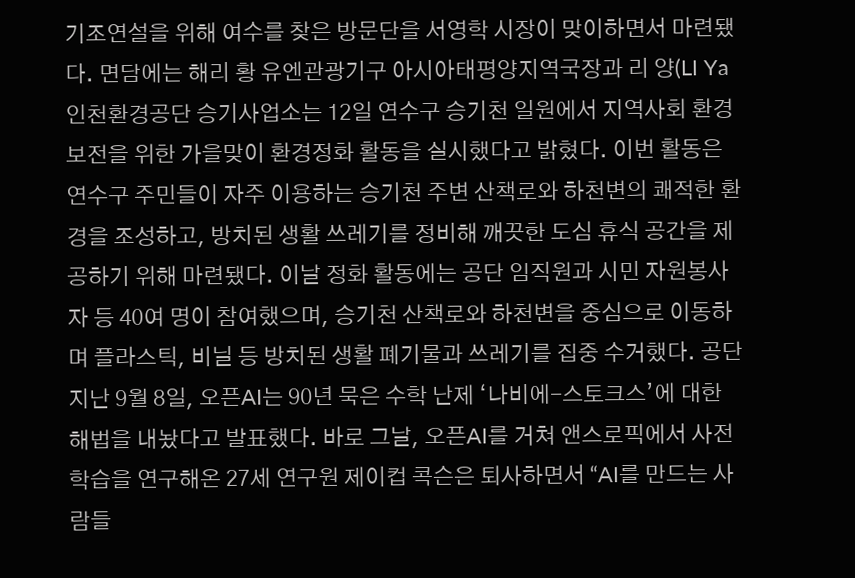기조연설을 위해 여수를 찾은 방문단을 서영학 시장이 맞이하면서 마련됐다. 면담에는 해리 황 유엔관광기구 아시아태평양지역국장과 리 양(LI Ya
인천환경공단 승기사업소는 12일 연수구 승기천 일원에서 지역사회 환경보전을 위한 가을맞이 환경정화 활동을 실시했다고 밝혔다. 이번 활동은 연수구 주민들이 자주 이용하는 승기천 주변 산책로와 하천변의 쾌적한 환경을 조성하고, 방치된 생활 쓰레기를 정비해 깨끗한 도심 휴식 공간을 제공하기 위해 마련됐다. 이날 정화 활동에는 공단 임직원과 시민 자원봉사자 등 40여 명이 참여했으며, 승기천 산책로와 하천변을 중심으로 이동하며 플라스틱, 비닐 등 방치된 생활 폐기물과 쓰레기를 집중 수거했다. 공단
지난 9월 8일, 오픈AI는 90년 묵은 수학 난제 ‘나비에-스토크스’에 대한 해법을 내놨다고 발표했다. 바로 그날, 오픈AI를 거쳐 앤스로픽에서 사전학습을 연구해온 27세 연구원 제이컵 콕슨은 퇴사하면서 “AI를 만드는 사람들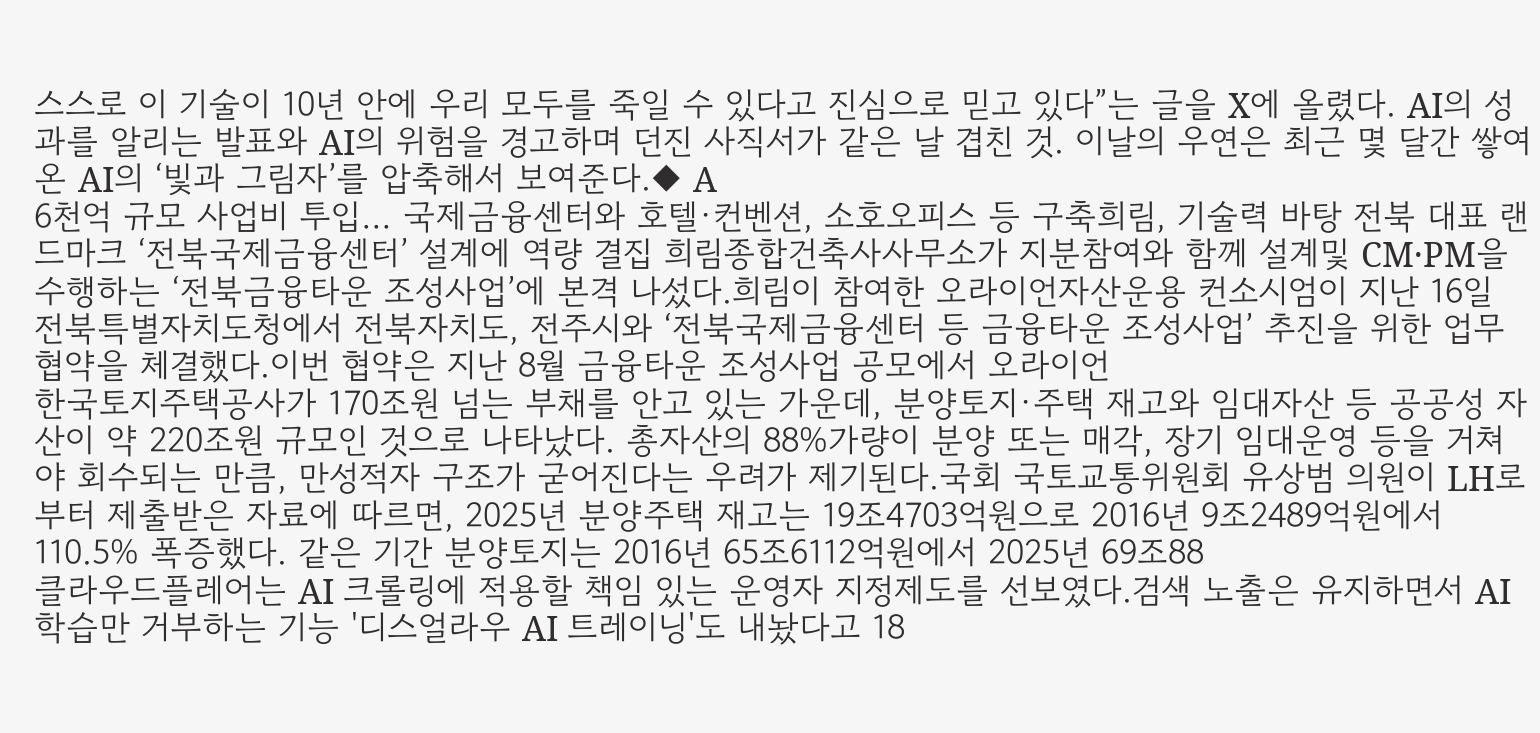스스로 이 기술이 10년 안에 우리 모두를 죽일 수 있다고 진심으로 믿고 있다”는 글을 X에 올렸다. AI의 성과를 알리는 발표와 AI의 위험을 경고하며 던진 사직서가 같은 날 겹친 것. 이날의 우연은 최근 몇 달간 쌓여온 AI의 ‘빛과 그림자’를 압축해서 보여준다.◆ A
6천억 규모 사업비 투입… 국제금융센터와 호텔·컨벤션, 소호오피스 등 구축희림, 기술력 바탕 전북 대표 랜드마크 ‘전북국제금융센터’ 설계에 역량 결집 희림종합건축사사무소가 지분참여와 함께 설계및 CM·PM을 수행하는 ‘전북금융타운 조성사업’에 본격 나섰다.희림이 참여한 오라이언자산운용 컨소시엄이 지난 16일 전북특별자치도청에서 전북자치도, 전주시와 ‘전북국제금융센터 등 금융타운 조성사업’ 추진을 위한 업무협약을 체결했다.이번 협약은 지난 8월 금융타운 조성사업 공모에서 오라이언
한국토지주택공사가 170조원 넘는 부채를 안고 있는 가운데, 분양토지·주택 재고와 임대자산 등 공공성 자산이 약 220조원 규모인 것으로 나타났다. 총자산의 88%가량이 분양 또는 매각, 장기 임대운영 등을 거쳐야 회수되는 만큼, 만성적자 구조가 굳어진다는 우려가 제기된다.국회 국토교통위원회 유상범 의원이 LH로부터 제출받은 자료에 따르면, 2025년 분양주택 재고는 19조4703억원으로 2016년 9조2489억원에서 110.5% 폭증했다. 같은 기간 분양토지는 2016년 65조6112억원에서 2025년 69조88
클라우드플레어는 AI 크롤링에 적용할 책임 있는 운영자 지정제도를 선보였다.검색 노출은 유지하면서 AI 학습만 거부하는 기능 '디스얼라우 AI 트레이닝'도 내놨다고 18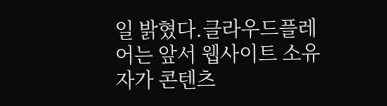일 밝혔다.클라우드플레어는 앞서 웹사이트 소유자가 콘텐츠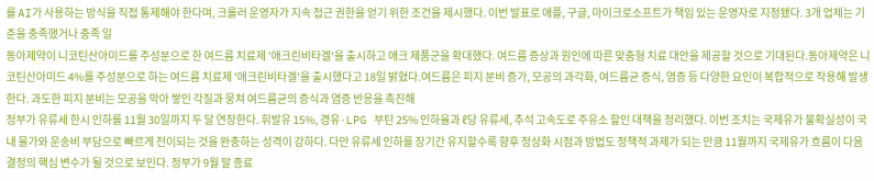를 AI가 사용하는 방식을 직접 통제해야 한다며, 크롤러 운영자가 지속 접근 권한을 얻기 위한 조건을 제시했다. 이번 발표로 애플, 구글, 마이크로소프트가 책임 있는 운영자로 지정됐다. 3개 업체는 기준을 충족했거나 충족 일
동아제약이 니코틴산아미드를 주성분으로 한 여드름 치료제 '애크린비타겔'을 출시하고 애크 제품군을 확대했다. 여드름 증상과 원인에 따른 맞춤형 치료 대안을 제공할 것으로 기대된다.동아제약은 니코틴산아미드 4%를 주성분으로 하는 여드름 치료제 '애크린비타겔'을 출시했다고 18일 밝혔다.여드름은 피지 분비 증가, 모공의 과각화, 여드름균 증식, 염증 등 다양한 요인이 복합적으로 작용해 발생한다. 과도한 피지 분비는 모공을 막아 쌓인 각질과 뭉쳐 여드름균의 증식과 염증 반응을 촉진해
정부가 유류세 한시 인하를 11월 30일까지 두 달 연장한다. 휘발유 15%, 경유·LPG 부탄 25% 인하율과 ℓ당 유류세, 추석 고속도로 주유소 할인 대책을 정리했다. 이번 조치는 국제유가 불확실성이 국내 물가와 운송비 부담으로 빠르게 전이되는 것을 완충하는 성격이 강하다. 다만 유류세 인하를 장기간 유지할수록 향후 정상화 시점과 방법도 정책적 과제가 되는 만큼 11월까지 국제유가 흐름이 다음 결정의 핵심 변수가 될 것으로 보인다. 정부가 9월 말 종료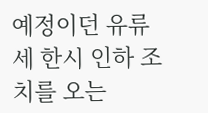예정이던 유류세 한시 인하 조치를 오는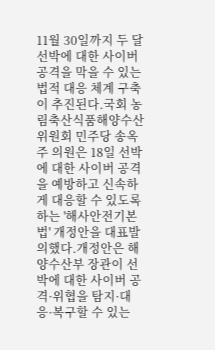11월 30일까지 두 달
선박에 대한 사이버 공격을 막을 수 있는 법적 대응 체계 구축이 추진된다.국회 농림축산식품해양수산위원회 민주당 송옥주 의원은 18일 선박에 대한 사이버 공격을 예방하고 신속하게 대응할 수 있도록 하는 '해사안전기본법' 개정안을 대표발의했다.개정안은 해양수산부 장관이 선박에 대한 사이버 공격·위협을 탐지·대응·복구할 수 있는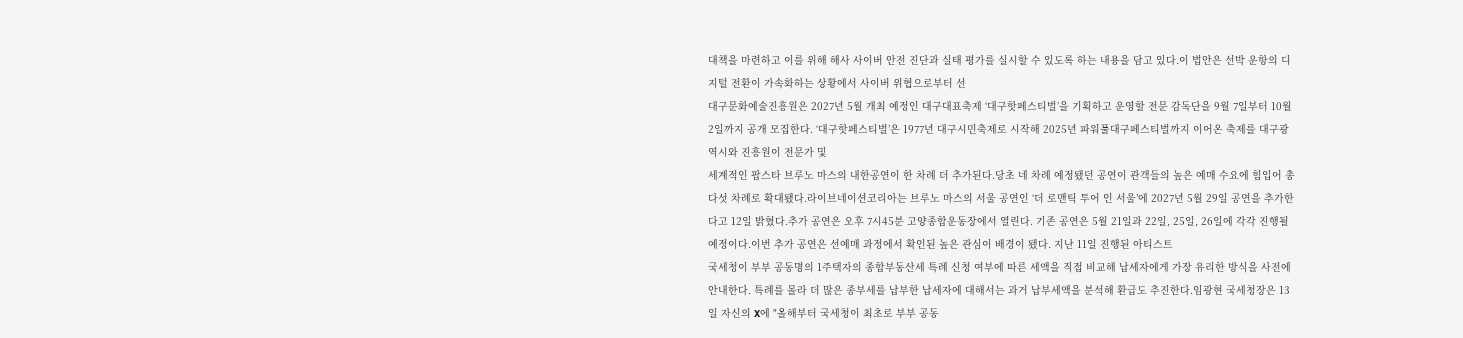대책을 마련하고 이를 위해 해사 사이버 안전 진단과 실태 평가를 실시할 수 있도록 하는 내용을 담고 있다.이 법안은 선박 운항의 디지털 전환이 가속화하는 상황에서 사이버 위협으로부터 선
대구문화예술진흥원은 2027년 5월 개최 예정인 대구대표축제 ‘대구핫페스티벌’을 기획하고 운영할 전문 감독단을 9월 7일부터 10월 2일까지 공개 모집한다. ‘대구핫페스티벌’은 1977년 대구시민축제로 시작해 2025년 파워풀대구페스티벌까지 이어온 축제를 대구광역시와 진흥원이 전문가 및
세계적인 팝스타 브루노 마스의 내한공연이 한 차례 더 추가된다.당초 네 차례 예정됐던 공연이 관객들의 높은 예매 수요에 힘입어 총 다섯 차례로 확대됐다.라이브네이션코리아는 브루노 마스의 서울 공연인 ‘더 로맨틱 투어 인 서울’에 2027년 5월 29일 공연을 추가한다고 12일 밝혔다.추가 공연은 오후 7시45분 고양종합운동장에서 열린다. 기존 공연은 5월 21일과 22일, 25일, 26일에 각각 진행될 예정이다.이번 추가 공연은 선예매 과정에서 확인된 높은 관심이 배경이 됐다. 지난 11일 진행된 아티스트
국세청이 부부 공동명의 1주택자의 종합부동산세 특례 신청 여부에 따른 세액을 직접 비교해 납세자에게 가장 유리한 방식을 사전에 안내한다. 특례를 몰라 더 많은 종부세를 납부한 납세자에 대해서는 과거 납부세액을 분석해 환급도 추진한다.임광현 국세청장은 13일 자신의 X에 "올해부터 국세청이 최초로 부부 공동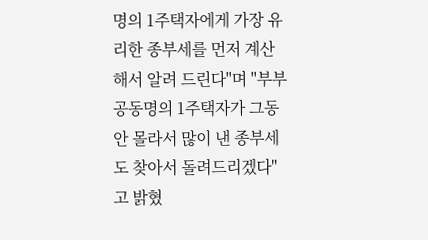명의 1주택자에게 가장 유리한 종부세를 먼저 계산해서 알려 드린다"며 "부부 공동명의 1주택자가 그동안 몰라서 많이 낸 종부세도 찾아서 돌려드리겠다"고 밝혔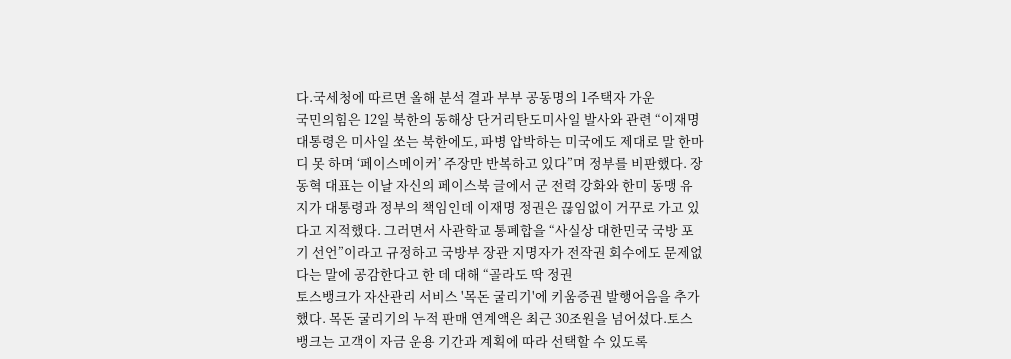다.국세청에 따르면 올해 분석 결과 부부 공동명의 1주택자 가운
국민의힘은 12일 북한의 동해상 단거리탄도미사일 발사와 관련 “이재명 대통령은 미사일 쏘는 북한에도, 파병 압박하는 미국에도 제대로 말 한마디 못 하며 ‘페이스메이커’ 주장만 반복하고 있다”며 정부를 비판했다. 장동혁 대표는 이날 자신의 페이스북 글에서 군 전력 강화와 한미 동맹 유지가 대통령과 정부의 책임인데 이재명 정권은 끊임없이 거꾸로 가고 있다고 지적했다. 그러면서 사관학교 통폐합을 “사실상 대한민국 국방 포기 선언”이라고 규정하고 국방부 장관 지명자가 전작권 회수에도 문제없다는 말에 공감한다고 한 데 대해 “골라도 딱 정권
토스뱅크가 자산관리 서비스 '목돈 굴리기'에 키움증권 발행어음을 추가했다. 목돈 굴리기의 누적 판매 연계액은 최근 30조원을 넘어섰다.토스뱅크는 고객이 자금 운용 기간과 계획에 따라 선택할 수 있도록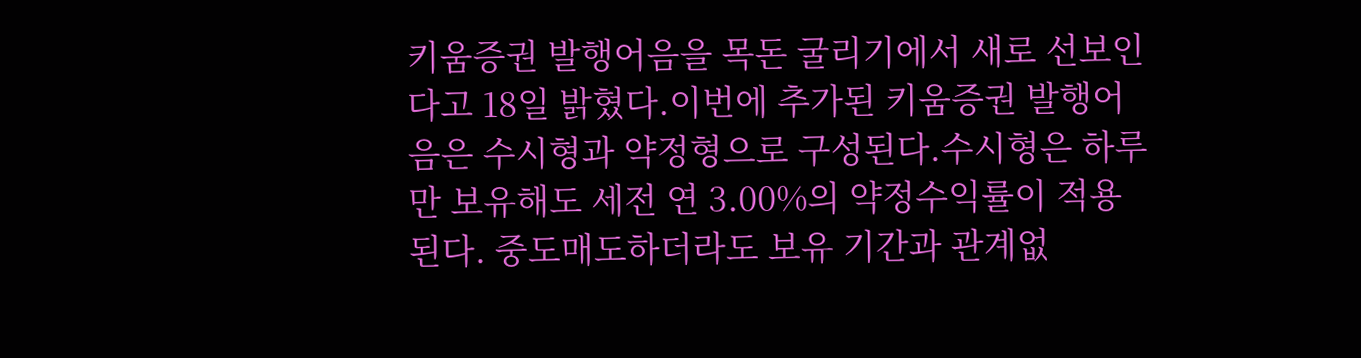키움증권 발행어음을 목돈 굴리기에서 새로 선보인다고 18일 밝혔다.이번에 추가된 키움증권 발행어음은 수시형과 약정형으로 구성된다.수시형은 하루만 보유해도 세전 연 3.00%의 약정수익률이 적용된다. 중도매도하더라도 보유 기간과 관계없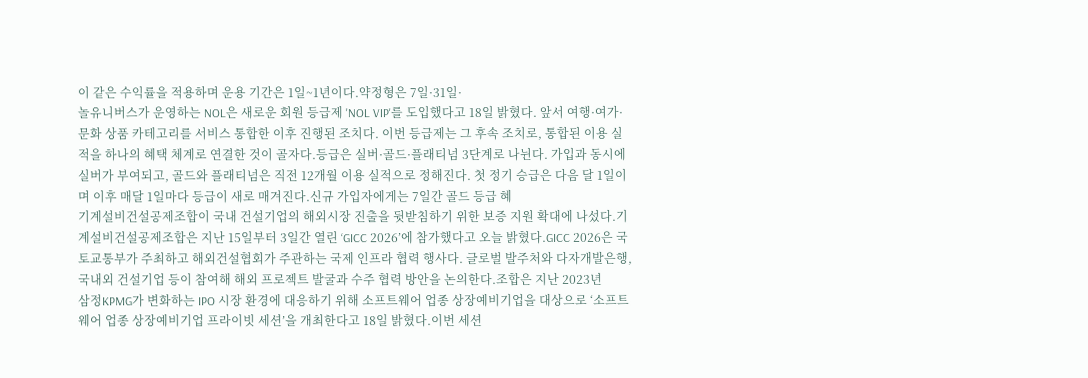이 같은 수익률을 적용하며 운용 기간은 1일~1년이다.약정형은 7일·31일·
놀유니버스가 운영하는 NOL은 새로운 회원 등급제 'NOL VIP'를 도입했다고 18일 밝혔다. 앞서 여행·여가·문화 상품 카테고리를 서비스 통합한 이후 진행된 조치다. 이번 등급제는 그 후속 조치로, 통합된 이용 실적을 하나의 혜택 체계로 연결한 것이 골자다.등급은 실버·골드·플래티넘 3단계로 나뉜다. 가입과 동시에 실버가 부여되고, 골드와 플래티넘은 직전 12개월 이용 실적으로 정해진다. 첫 정기 승급은 다음 달 1일이며 이후 매달 1일마다 등급이 새로 매겨진다.신규 가입자에게는 7일간 골드 등급 혜
기계설비건설공제조합이 국내 건설기업의 해외시장 진출을 뒷받침하기 위한 보증 지원 확대에 나섰다.기계설비건설공제조합은 지난 15일부터 3일간 열린 ‘GICC 2026’에 참가했다고 오늘 밝혔다.GICC 2026은 국토교통부가 주최하고 해외건설협회가 주관하는 국제 인프라 협력 행사다. 글로벌 발주처와 다자개발은행, 국내외 건설기업 등이 참여해 해외 프로젝트 발굴과 수주 협력 방안을 논의한다.조합은 지난 2023년
삼정KPMG가 변화하는 IPO 시장 환경에 대응하기 위해 소프트웨어 업종 상장예비기업을 대상으로 ‘소프트웨어 업종 상장예비기업 프라이빗 세션’을 개최한다고 18일 밝혔다.이번 세션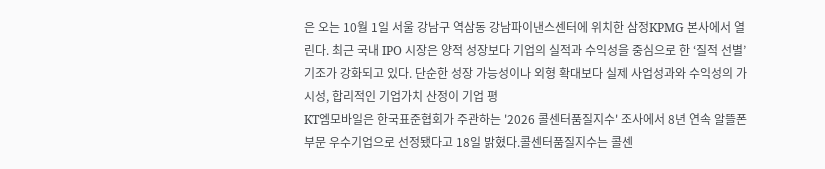은 오는 10월 1일 서울 강남구 역삼동 강남파이낸스센터에 위치한 삼정KPMG 본사에서 열린다. 최근 국내 IPO 시장은 양적 성장보다 기업의 실적과 수익성을 중심으로 한 ‘질적 선별’ 기조가 강화되고 있다. 단순한 성장 가능성이나 외형 확대보다 실제 사업성과와 수익성의 가시성, 합리적인 기업가치 산정이 기업 평
KT엠모바일은 한국표준협회가 주관하는 '2026 콜센터품질지수' 조사에서 8년 연속 알뜰폰 부문 우수기업으로 선정됐다고 18일 밝혔다.콜센터품질지수는 콜센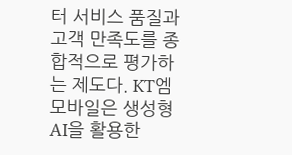터 서비스 품질과 고객 만족도를 종합적으로 평가하는 제도다. KT엠모바일은 생성형 AI을 활용한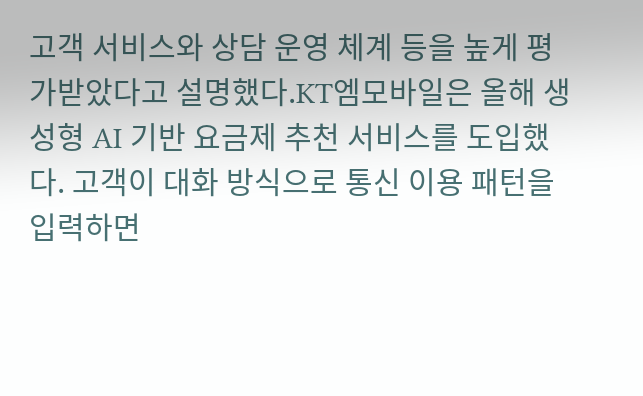고객 서비스와 상담 운영 체계 등을 높게 평가받았다고 설명했다.KT엠모바일은 올해 생성형 AI 기반 요금제 추천 서비스를 도입했다. 고객이 대화 방식으로 통신 이용 패턴을 입력하면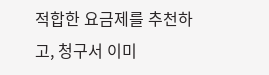적합한 요금제를 추천하고, 청구서 이미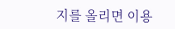지를 올리면 이용